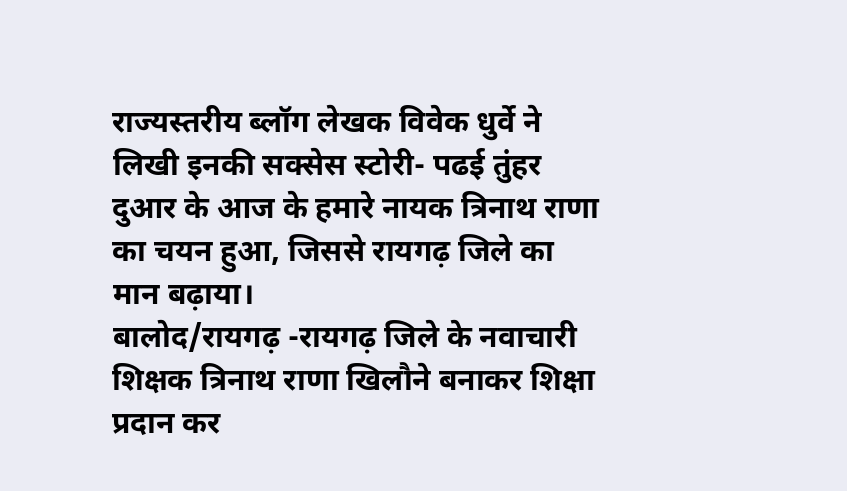राज्यस्तरीय ब्लॉग लेखक विवेक धुर्वे ने लिखी इनकी सक्सेस स्टोरी- पढई तुंहर दुआर के आज के हमारे नायक त्रिनाथ राणा का चयन हुआ, जिससे रायगढ़ जिले का मान बढ़ाया।
बालोद/रायगढ़ -रायगढ़ जिले के नवाचारी शिक्षक त्रिनाथ राणा खिलौने बनाकर शिक्षा प्रदान कर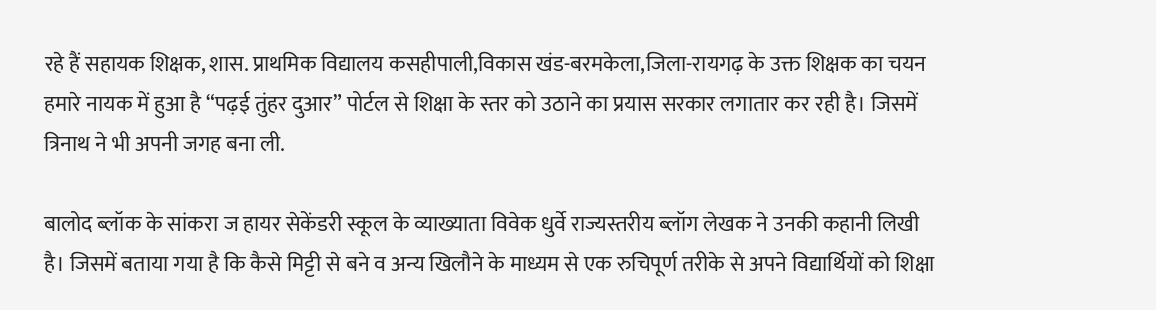रहे हैं सहायक शिक्षक, शास. प्राथमिक विद्यालय कसहीपाली,विकास खंड-बरमकेला,जिला-रायगढ़ के उक्त शिक्षक का चयन हमारे नायक में हुआ है “पढ़ई तुंहर दुआर” पोर्टल से शिक्षा के स्तर को उठाने का प्रयास सरकार लगातार कर रही है। जिसमें त्रिनाथ ने भी अपनी जगह बना ली.

बालोद ब्लॉक के सांकरा ज हायर सेकेंडरी स्कूल के व्याख्याता विवेक धुर्वे राज्यस्तरीय ब्लॉग लेखक ने उनकी कहानी लिखी है। जिसमें बताया गया है कि कैसे मिट्टी से बने व अन्य खिलौने के माध्यम से एक रुचिपूर्ण तरीके से अपने विद्यार्थियों को शिक्षा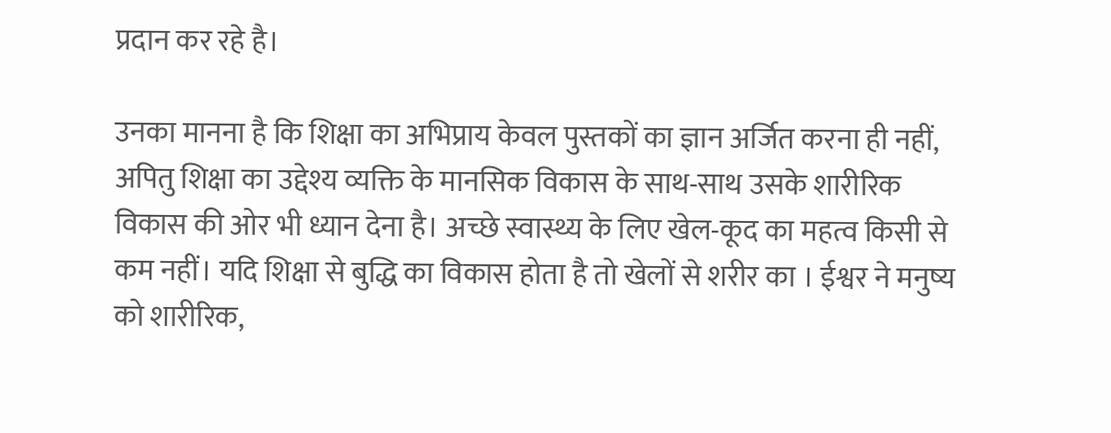प्रदान कर रहे है।

उनका मानना है कि शिक्षा का अभिप्राय केवल पुस्तकों का ज्ञान अर्जित करना ही नहीं, अपितु शिक्षा का उद्देश्य व्यक्ति के मानसिक विकास के साथ-साथ उसके शारीरिक विकास की ओर भी ध्यान देना है। अच्छे स्वास्थ्य के लिए खेल-कूद का महत्व किसी से कम नहीं। यदि शिक्षा से बुद्धि का विकास होता है तो खेलों से शरीर का । ईश्वर ने मनुष्य को शारीरिक,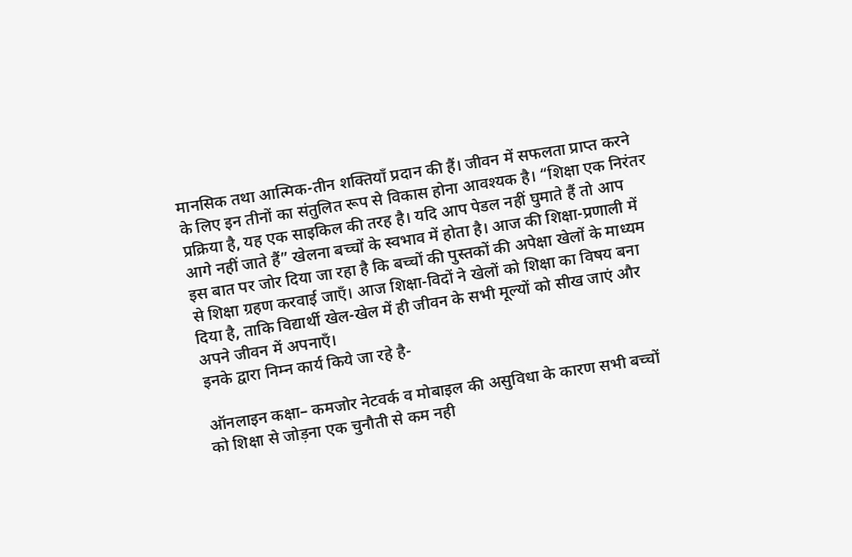मानसिक तथा आत्मिक-तीन शक्तियाँ प्रदान की हैं। जीवन में सफलता प्राप्त करने के लिए इन तीनों का संतुलित रूप से विकास होना आवश्यक है। “शिक्षा एक निरंतर प्रक्रिया है, यह एक साइकिल की तरह है। यदि आप पेडल नहीं घुमाते हैं तो आप आगे नहीं जाते हैं” खेलना बच्चों के स्वभाव में होता है। आज की शिक्षा-प्रणाली में इस बात पर जोर दिया जा रहा है कि बच्चों की पुस्तकों की अपेक्षा खेलों के माध्यम से शिक्षा ग्रहण करवाई जाएँ। आज शिक्षा-विदों ने खेलों को शिक्षा का विषय बना दिया है, ताकि विद्यार्थी खेल-खेल में ही जीवन के सभी मूल्यों को सीख जाएं और अपने जीवन में अपनाएँ।
इनके द्वारा निम्न कार्य किये जा रहे है-

ऑनलाइन कक्षा– कमजोर नेटवर्क व मोबाइल की असुविधा के कारण सभी बच्चों को शिक्षा से जोड़ना एक चुनौती से कम नही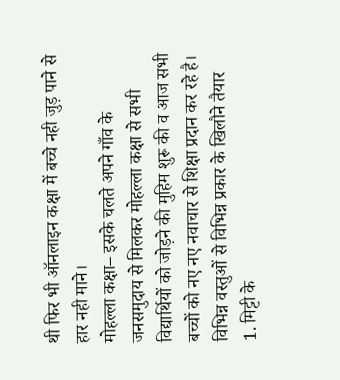थी फिर भी ऑनलाइन कक्षा में बच्चे नही जुड़ पाने से हार नही माने।
मोहल्ला कक्षा– इसके चलते अपने गाँव के जनसमुदाय से मिलकर मोहल्ला कक्षा से सभी विद्यार्थियों को जोड़ने की मुहिम शुरू की व आज सभी बच्चों को नए नए नवाचार से शिक्षा प्रदान कर रहे है।
विभिन्न वस्तुओं से विभिन्न प्रकार के खिलौने तैयार
1. मिट्टी के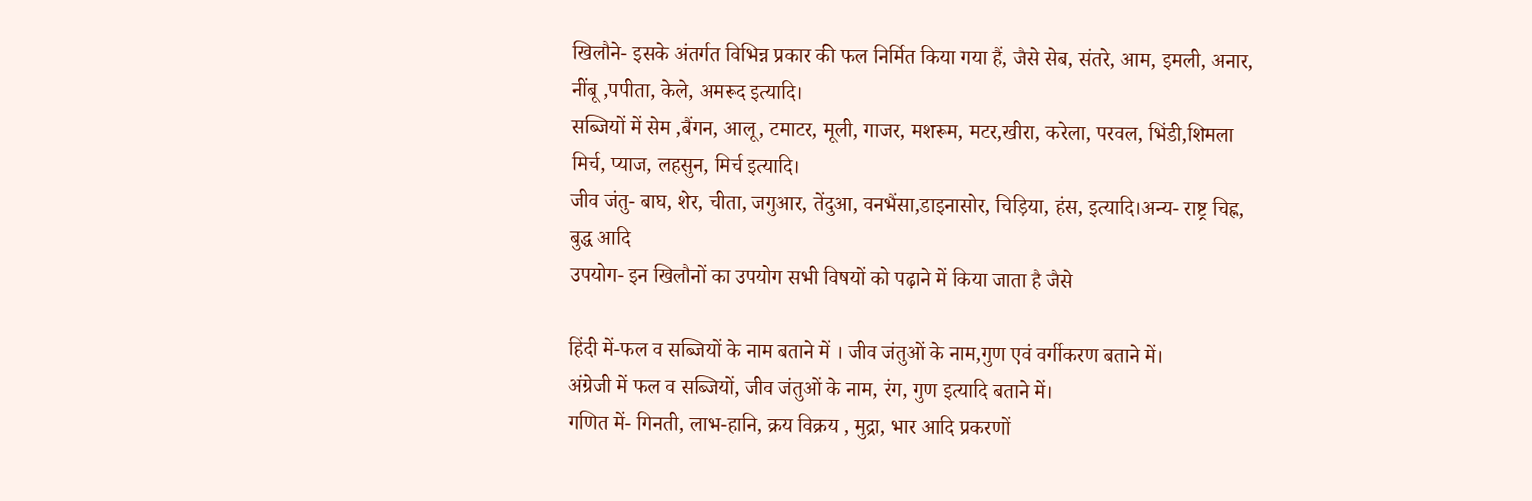खिलौने- इसके अंतर्गत विभिन्न प्रकार की फल निर्मित किया गया हैं, जैसे सेब, संतरे, आम, इमली, अनार, नींबू ,पपीता, केले, अमरूद इत्यादि।
सब्जियों में सेम ,बैंगन, आलू, टमाटर, मूली, गाजर, मशरूम, मटर,खीरा, करेला, परवल, भिंडी,शिमला मिर्च, प्याज, लहसुन, मिर्च इत्यादि।
जीव जंतु- बाघ, शेर, चीता, जगुआर, तेंदुआ, वनभैंसा,डाइनासोर, चिड़िया, हंस, इत्यादि।अन्य- राष्ट्र चिह्न, बुद्ध आदि
उपयोग- इन खिलौनों का उपयोग सभी विषयों को पढ़ाने में किया जाता है जैसे

हिंदी में-फल व सब्जियों के नाम बताने में । जीव जंतुओं के नाम,गुण एवं वर्गीकरण बताने में।
अंग्रेजी में फल व सब्जियों, जीव जंतुओं के नाम, रंग, गुण इत्यादि बताने में।
गणित में- गिनती, लाभ-हानि, क्रय विक्रय , मुद्रा, भार आदि प्रकरणों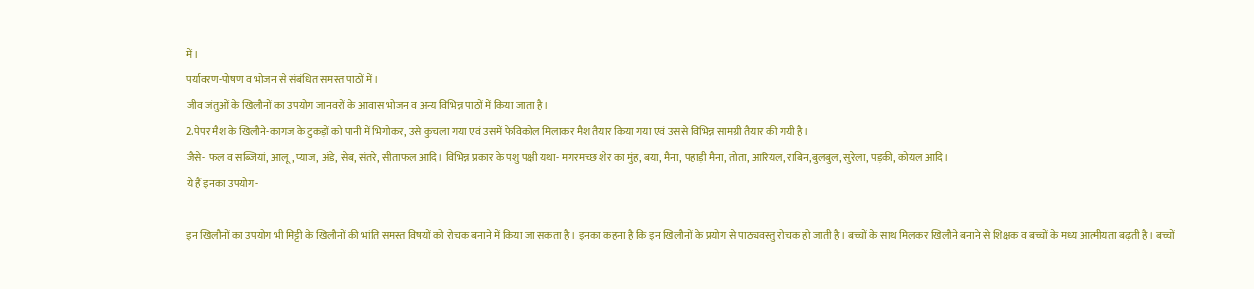में।
पर्यावरण-पोषण व भोजन से संबंधित समस्त पाठों में।
जीव जंतुओं के खिलौनों का उपयोग जानवरों के आवास भोजन व अन्य विभिन्न पाठों में किया जाता है।
2.पेपर मैश के खिलौने-कागज के टुकड़ों को पानी में भिगोकर, उसे कुचला गया एवं उसमें फेविकोल मिलाकर मैश तैयार किया गया एवं उससे विभिन्न सामग्री तैयार की गयी है।
जैसे- फल व सब्जियां, आलू, प्याज, अंडे, सेब, संतरे, सीताफल आदि। विभिन्न प्रकार के पशु पक्षी यथा- मगरमच्छ शेर का मुंह, बया, मैना, पहाड़ी मैना, तोता, आरियल, राबिन,बुलबुल, सुरेला, पड़की, कोयल आदि।
ये हैं इनका उपयोग-

इन खिलौनों का उपयोग भी मिट्टी के खिलौनों की भांति समस्त विषयों को रोचक बनाने में किया जा सकता है। इनका कहना है कि इन खिलौनों के प्रयोग से पाठ्यवस्तु रोचक हो जाती है। बच्चों के साथ मिलकर खिलौने बनाने से शिक्षक व बच्चों के मध्य आत्मीयता बढ़ती है। बच्चों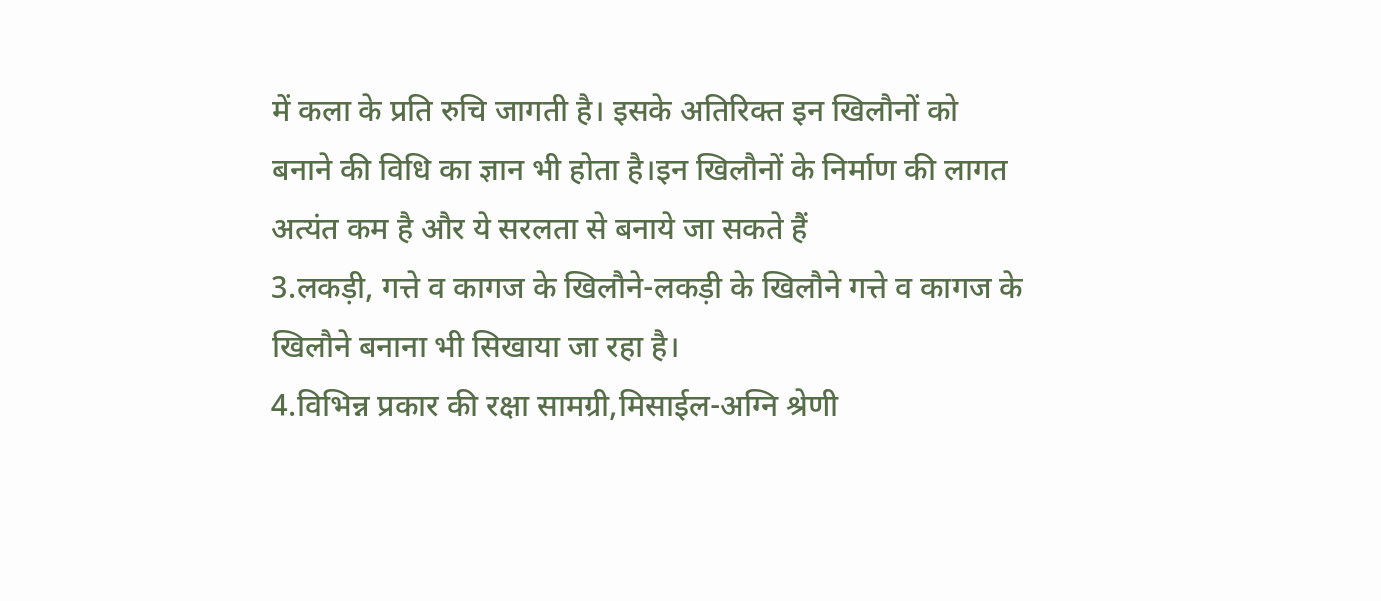में कला के प्रति रुचि जागती है। इसके अतिरिक्त इन खिलौनों को बनाने की विधि का ज्ञान भी होता है।इन खिलौनों के निर्माण की लागत अत्यंत कम है और ये सरलता से बनाये जा सकते हैं
3.लकड़ी, गत्ते व कागज के खिलौने-लकड़ी के खिलौने गत्ते व कागज के खिलौने बनाना भी सिखाया जा रहा है।
4.विभिन्न प्रकार की रक्षा सामग्री,मिसाईल-अग्नि श्रेणी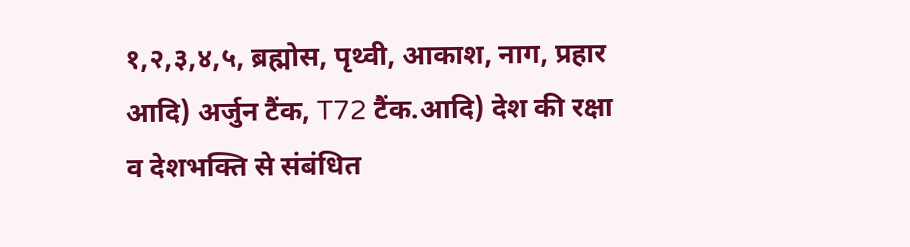१,२,३,४,५, ब्रह्मोस, पृथ्वी, आकाश, नाग, प्रहार आदि) अर्जुन टैंक, T72 टैंक.आदि) देश की रक्षा व देशभक्ति से संबंधित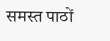समस्त पाठों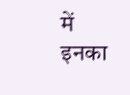में इनका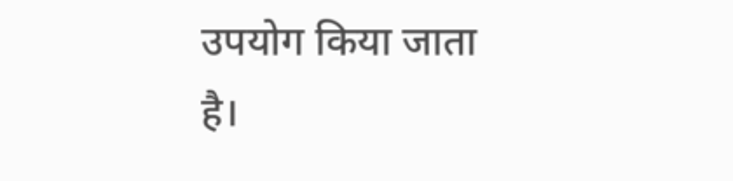उपयोग किया जाता है।